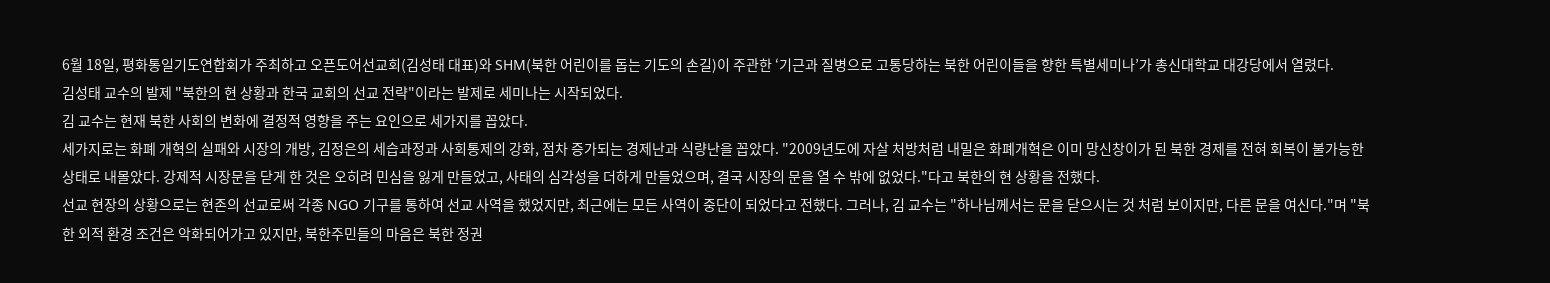6월 18일, 평화통일기도연합회가 주최하고 오픈도어선교회(김성태 대표)와 SHM(북한 어린이를 돕는 기도의 손길)이 주관한 ‘기근과 질병으로 고통당하는 북한 어린이들을 향한 특별세미나’가 총신대학교 대강당에서 열렸다.
김성태 교수의 발제 "북한의 현 상황과 한국 교회의 선교 전략"이라는 발제로 세미나는 시작되었다.
김 교수는 현재 북한 사회의 변화에 결정적 영향을 주는 요인으로 세가지를 꼽았다.
세가지로는 화폐 개혁의 실패와 시장의 개방, 김정은의 세습과정과 사회통제의 강화, 점차 증가되는 경제난과 식량난을 꼽았다. "2009년도에 자살 처방처럼 내밀은 화폐개혁은 이미 망신창이가 된 북한 경제를 전혀 회복이 불가능한 상태로 내몰았다. 강제적 시장문을 닫게 한 것은 오히려 민심을 잃게 만들었고, 사태의 심각성을 더하게 만들었으며, 결국 시장의 문을 열 수 밖에 없었다."다고 북한의 현 상황을 전했다.
선교 현장의 상황으로는 현존의 선교로써 각종 NGO 기구를 통하여 선교 사역을 했었지만, 최근에는 모든 사역이 중단이 되었다고 전했다. 그러나, 김 교수는 "하나님께서는 문을 닫으시는 것 처럼 보이지만, 다른 문을 여신다."며 "북한 외적 환경 조건은 악화되어가고 있지만, 북한주민들의 마음은 북한 정권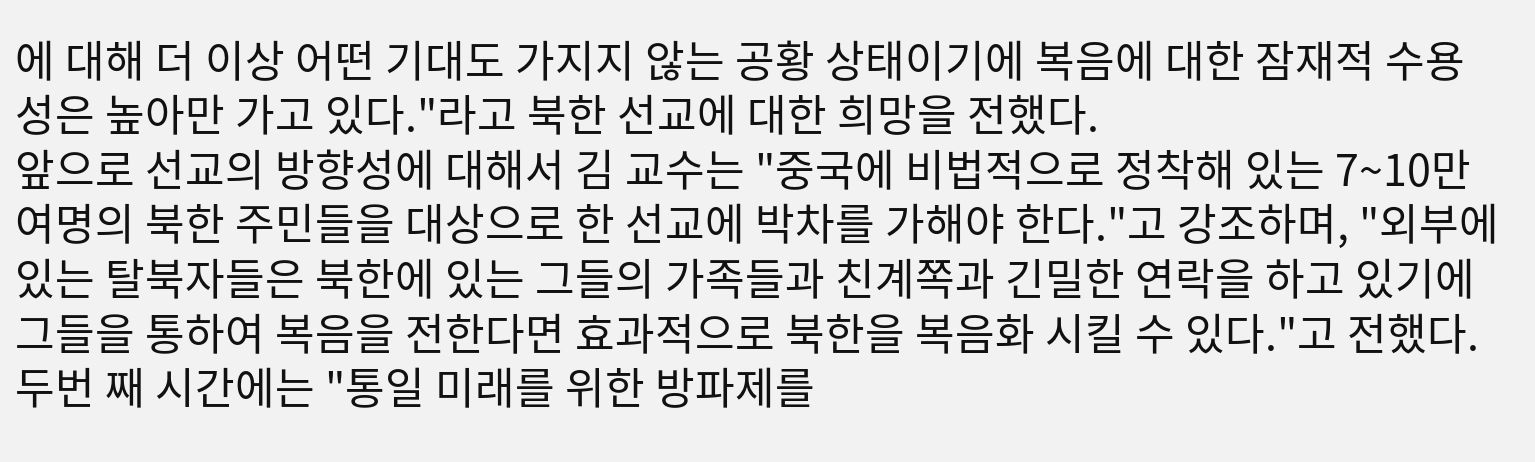에 대해 더 이상 어떤 기대도 가지지 않는 공황 상태이기에 복음에 대한 잠재적 수용성은 높아만 가고 있다."라고 북한 선교에 대한 희망을 전했다.
앞으로 선교의 방향성에 대해서 김 교수는 "중국에 비법적으로 정착해 있는 7~10만여명의 북한 주민들을 대상으로 한 선교에 박차를 가해야 한다."고 강조하며, "외부에 있는 탈북자들은 북한에 있는 그들의 가족들과 친계쪽과 긴밀한 연락을 하고 있기에 그들을 통하여 복음을 전한다면 효과적으로 북한을 복음화 시킬 수 있다."고 전했다.
두번 째 시간에는 "통일 미래를 위한 방파제를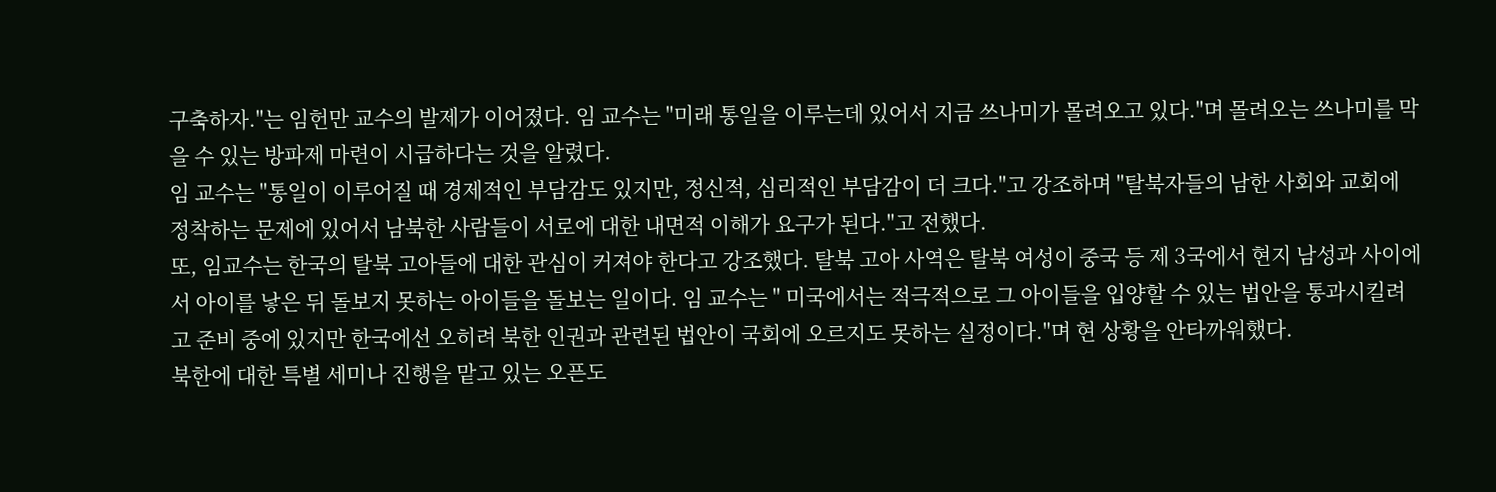구축하자."는 임헌만 교수의 발제가 이어졌다. 임 교수는 "미래 통일을 이루는데 있어서 지금 쓰나미가 몰려오고 있다."며 몰려오는 쓰나미를 막을 수 있는 방파제 마련이 시급하다는 것을 알렸다.
임 교수는 "통일이 이루어질 때 경제적인 부담감도 있지만, 정신적, 심리적인 부담감이 더 크다."고 강조하며 "탈북자들의 남한 사회와 교회에 정착하는 문제에 있어서 남북한 사람들이 서로에 대한 내면적 이해가 요구가 된다."고 전했다.
또, 임교수는 한국의 탈북 고아들에 대한 관심이 커져야 한다고 강조했다. 탈북 고아 사역은 탈북 여성이 중국 등 제 3국에서 현지 남성과 사이에서 아이를 낳은 뒤 돌보지 못하는 아이들을 돌보는 일이다. 임 교수는 " 미국에서는 적극적으로 그 아이들을 입양할 수 있는 법안을 통과시킬려고 준비 중에 있지만 한국에선 오히려 북한 인권과 관련된 법안이 국회에 오르지도 못하는 실정이다."며 현 상황을 안타까워했다.
북한에 대한 특별 세미나 진행을 맡고 있는 오픈도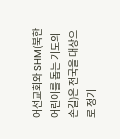어선교회와 SHM(북한 어린이를 돕는 기도의 손길)은 전국을 대상으로 정기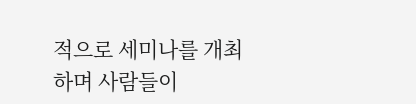적으로 세미나를 개최하며 사람들이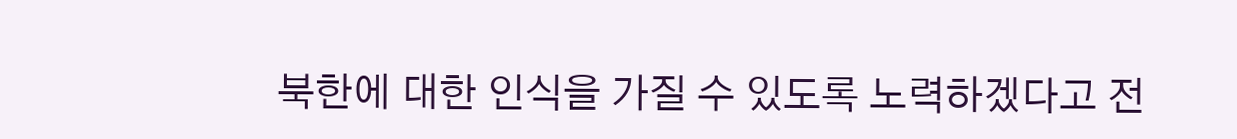북한에 대한 인식을 가질 수 있도록 노력하겠다고 전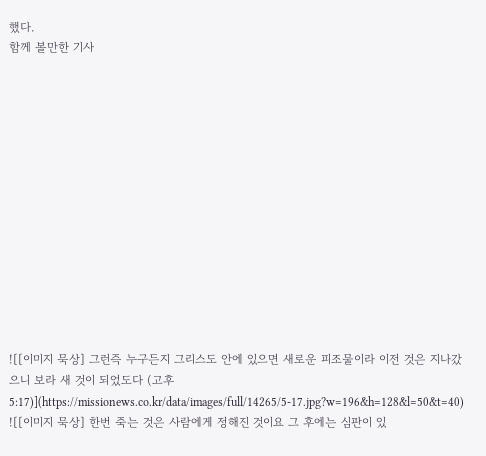했다.
함께 볼만한 기사














![[이미지 묵상] 그런즉 누구든지 그리스도 안에 있으면 새로운 피조물이라 이전 것은 지나갔으니 보라 새 것이 되었도다 (고후 5:17)](https://missionews.co.kr/data/images/full/14265/5-17.jpg?w=196&h=128&l=50&t=40)
![[이미지 묵상] 한번 죽는 것은 사람에게 정해진 것이요 그 후에는 심판이 있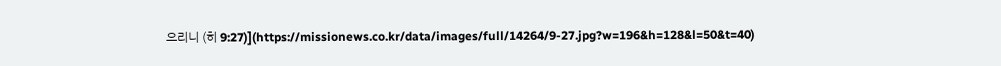으리니 (히 9:27)](https://missionews.co.kr/data/images/full/14264/9-27.jpg?w=196&h=128&l=50&t=40)